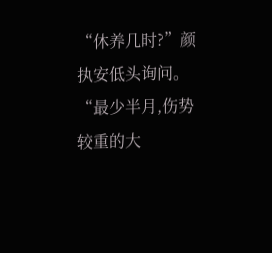“休养几时?”颜执安低头询问。
“最少半月,伤势较重的大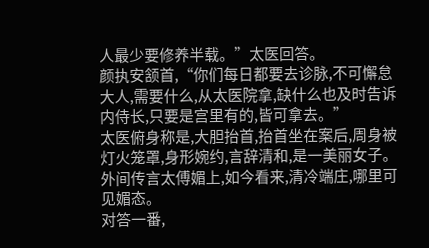人最少要修养半载。”太医回答。
颜执安颔首,“你们每日都要去诊脉,不可懈怠大人,需要什么,从太医院拿,缺什么也及时告诉内侍长,只要是宫里有的,皆可拿去。”
太医俯身称是,大胆抬首,抬首坐在案后,周身被灯火笼罩,身形婉约,言辞清和,是一美丽女子。
外间传言太傅媚上,如今看来,清冷端庄,哪里可见媚态。
对答一番,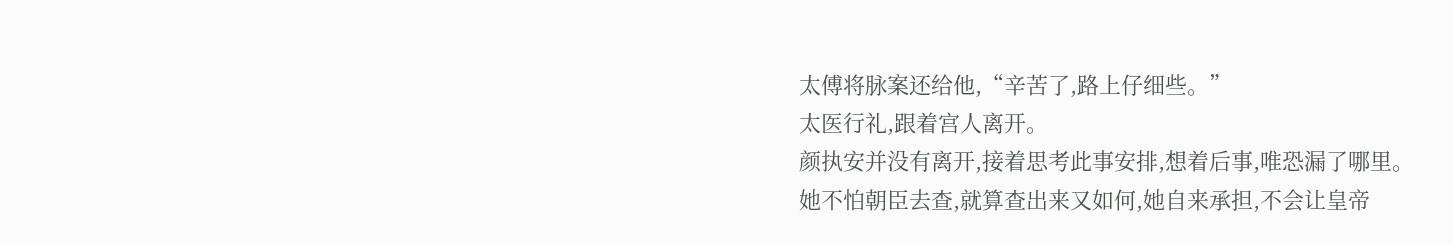太傅将脉案还给他,“辛苦了,路上仔细些。”
太医行礼,跟着宫人离开。
颜执安并没有离开,接着思考此事安排,想着后事,唯恐漏了哪里。
她不怕朝臣去查,就算查出来又如何,她自来承担,不会让皇帝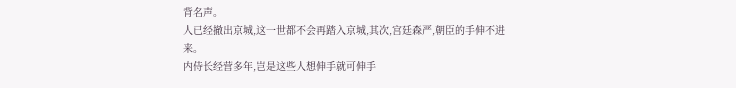背名声。
人已经撤出京城,这一世都不会再踏入京城,其次,宫廷森严,朝臣的手伸不进来。
内侍长经营多年,岂是这些人想伸手就可伸手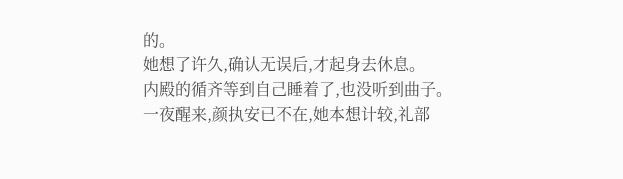的。
她想了许久,确认无误后,才起身去休息。
内殿的循齐等到自己睡着了,也没听到曲子。
一夜醒来,颜执安已不在,她本想计较,礼部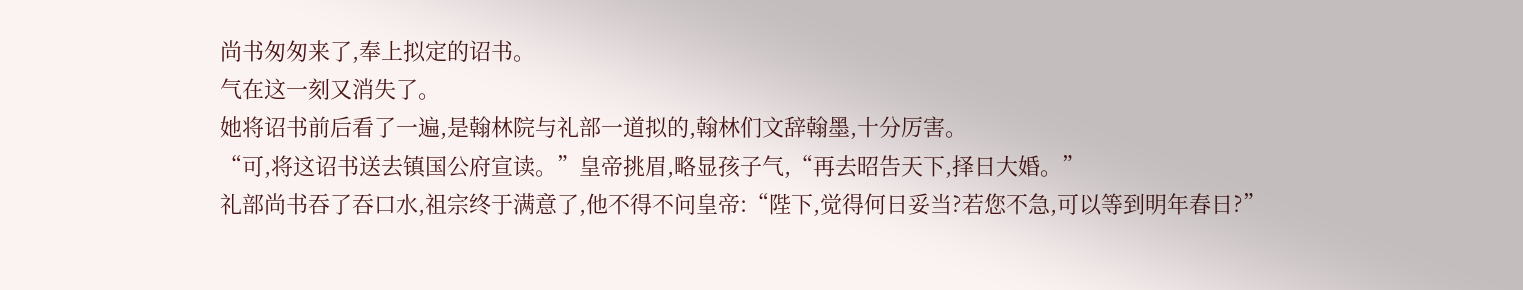尚书匆匆来了,奉上拟定的诏书。
气在这一刻又消失了。
她将诏书前后看了一遍,是翰林院与礼部一道拟的,翰林们文辞翰墨,十分厉害。
“可,将这诏书送去镇国公府宣读。”皇帝挑眉,略显孩子气,“再去昭告天下,择日大婚。”
礼部尚书吞了吞口水,祖宗终于满意了,他不得不问皇帝:“陛下,觉得何日妥当?若您不急,可以等到明年春日?”